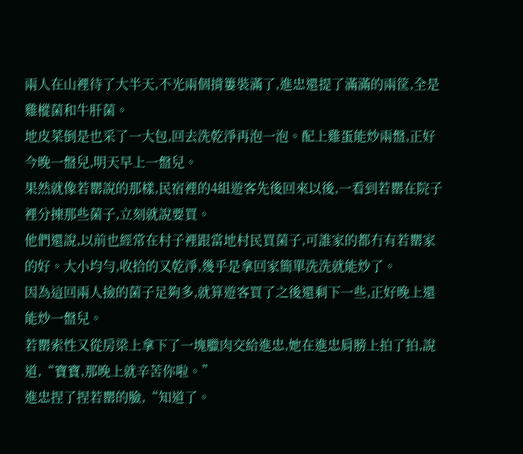兩人在山裡待了大半天,不光兩個揹簍裝滿了,進忠還提了滿滿的兩筐,全是雞樅菌和牛肝菌。
地皮菜倒是也采了一大包,回去洗乾淨再泡一泡。配上雞蛋能炒兩盤,正好今晚一盤兒,明天早上一盤兒。
果然就像若罌說的那樣,民宿裡的4組遊客先後回來以後,一看到若罌在院子裡分揀那些菌子,立刻就說要買。
他們還說,以前也經常在村子裡跟當地村民買菌子,可誰家的都冇有若罌家的好。大小均勻,收拾的又乾淨,幾乎是拿回家簡單洗洗就能炒了。
因為這回兩人撿的菌子足夠多,就算遊客買了之後還剩下一些,正好晚上還能炒一盤兒。
若罌索性又從房梁上拿下了一塊臘肉交給進忠,她在進忠肩膀上拍了拍,說道,“寶寶,那晚上就辛苦你啦。”
進忠捏了捏若罌的臉,“知道了。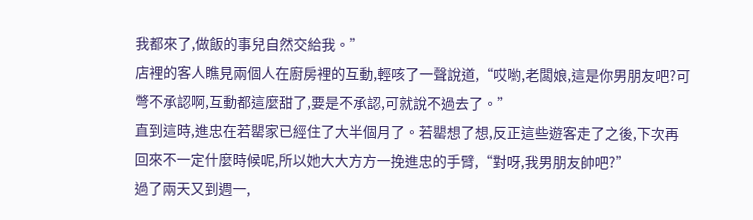我都來了,做飯的事兒自然交給我。”
店裡的客人瞧見兩個人在廚房裡的互動,輕咳了一聲說道,“哎喲,老闆娘,這是你男朋友吧?可彆不承認啊,互動都這麼甜了,要是不承認,可就說不過去了。”
直到這時,進忠在若罌家已經住了大半個月了。若罌想了想,反正這些遊客走了之後,下次再回來不一定什麼時候呢,所以她大大方方一挽進忠的手臂,“對呀,我男朋友帥吧?”
過了兩天又到週一,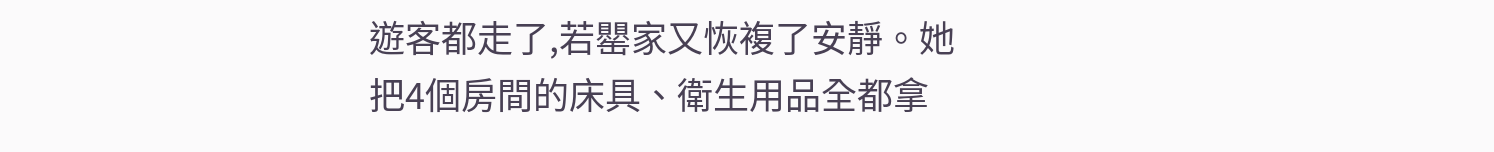遊客都走了,若罌家又恢複了安靜。她把4個房間的床具、衛生用品全都拿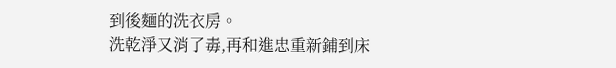到後麵的洗衣房。
洗乾淨又消了毒,再和進忠重新鋪到床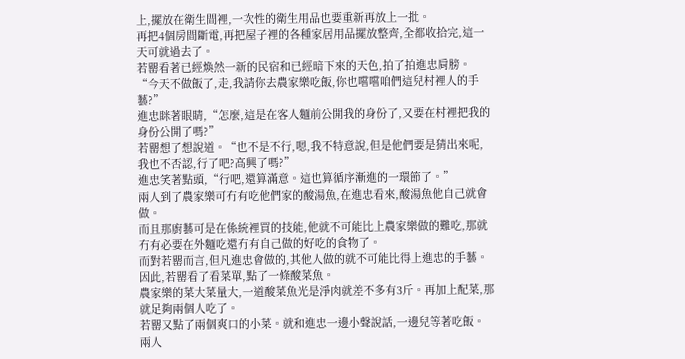上,擺放在衛生間裡,一次性的衛生用品也要重新再放上一批。
再把4個房間斷電,再把屋子裡的各種家居用品擺放整齊,全都收拾完,這一天可就過去了。
若罌看著已經煥然一新的民宿和已經暗下來的天色,拍了拍進忠肩膀。
“今天不做飯了,走,我請你去農家樂吃飯,你也嚐嚐咱們這兒村裡人的手藝?”
進忠眯著眼睛,“怎麼,這是在客人麵前公開我的身份了,又要在村裡把我的身份公開了嗎?”
若罌想了想說道。“也不是不行,嗯,我不特意說,但是他們要是猜出來呢,我也不否認,行了吧?高興了嗎?”
進忠笑著點頭,“行吧,還算滿意。這也算循序漸進的一環節了。”
兩人到了農家樂可冇有吃他們家的酸湯魚,在進忠看來,酸湯魚他自己就會做。
而且那廚藝可是在係統裡買的技能,他就不可能比上農家樂做的難吃,那就冇有必要在外麵吃還冇有自己做的好吃的食物了。
而對若罌而言,但凡進忠會做的,其他人做的就不可能比得上進忠的手藝。因此,若罌看了看菜單,點了一條酸菜魚。
農家樂的菜大菜量大,一道酸菜魚光是淨肉就差不多有3斤。再加上配菜,那就足夠兩個人吃了。
若罌又點了兩個爽口的小菜。就和進忠一邊小聲說話,一邊兒等著吃飯。
兩人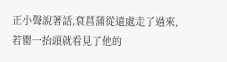正小聲說著話,袞菖蒲從遠處走了過來,若罌一抬頭就看見了他的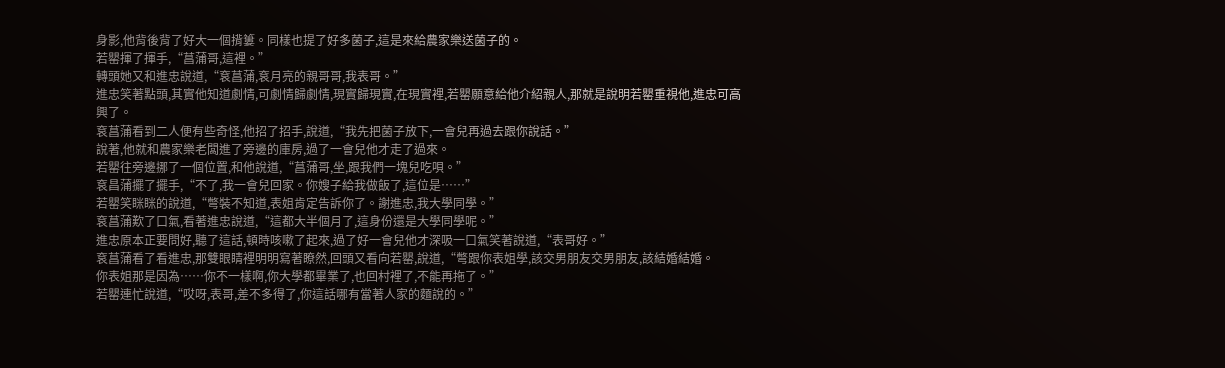身影,他背後背了好大一個揹簍。同樣也提了好多菌子,這是來給農家樂送菌子的。
若罌揮了揮手,“菖蒲哥,這裡。”
轉頭她又和進忠說道,“袞菖蒲,袞月亮的親哥哥,我表哥。”
進忠笑著點頭,其實他知道劇情,可劇情歸劇情,現實歸現實,在現實裡,若罌願意給他介紹親人,那就是說明若罌重視他,進忠可高興了。
袞菖蒲看到二人便有些奇怪,他招了招手,說道,“我先把菌子放下,一會兒再過去跟你說話。”
說著,他就和農家樂老闆進了旁邊的庫房,過了一會兒他才走了過來。
若罌往旁邊挪了一個位置,和他說道,“菖蒲哥,坐,跟我們一塊兒吃唄。”
袞昌蒲擺了擺手,“不了,我一會兒回家。你嫂子給我做飯了,這位是……”
若罌笑眯眯的說道,“彆裝不知道,表姐肯定告訴你了。謝進忠,我大學同學。”
袞菖蒲歎了口氣,看著進忠說道,“這都大半個月了,這身份還是大學同學呢。”
進忠原本正要問好,聽了這話,頓時咳嗽了起來,過了好一會兒他才深吸一口氣笑著說道,“表哥好。”
袞菖蒲看了看進忠,那雙眼睛裡明明寫著瞭然,回頭又看向若罌,說道,“彆跟你表姐學,該交男朋友交男朋友,該結婚結婚。
你表姐那是因為……你不一樣啊,你大學都畢業了,也回村裡了,不能再拖了。”
若罌連忙說道,“哎呀,表哥,差不多得了,你這話哪有當著人家的麵說的。”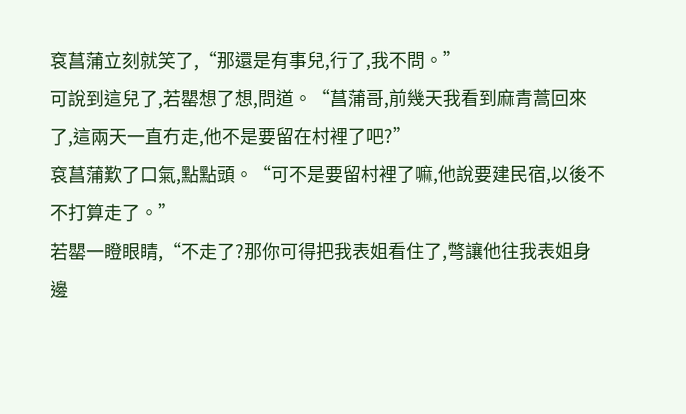袞菖蒲立刻就笑了,“那還是有事兒,行了,我不問。”
可說到這兒了,若罌想了想,問道。“菖蒲哥,前幾天我看到麻青蒿回來了,這兩天一直冇走,他不是要留在村裡了吧?”
袞菖蒲歎了口氣,點點頭。“可不是要留村裡了嘛,他說要建民宿,以後不不打算走了。”
若罌一瞪眼睛,“不走了?那你可得把我表姐看住了,彆讓他往我表姐身邊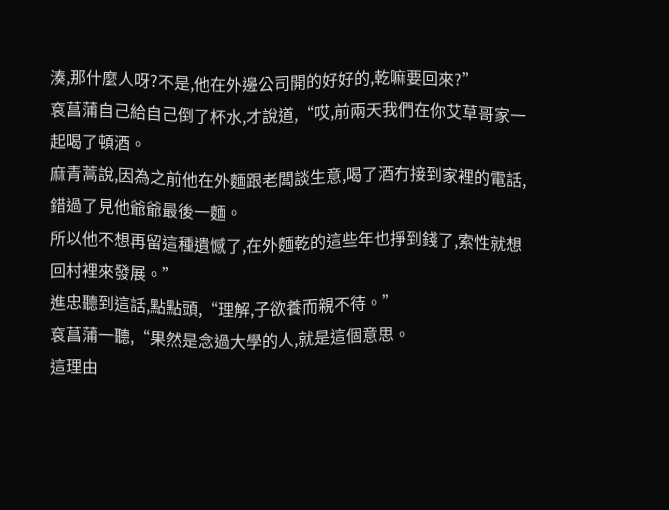湊,那什麼人呀?不是,他在外邊公司開的好好的,乾嘛要回來?”
袞菖蒲自己給自己倒了杯水,才說道,“哎,前兩天我們在你艾草哥家一起喝了頓酒。
麻青蒿說,因為之前他在外麵跟老闆談生意,喝了酒冇接到家裡的電話,錯過了見他爺爺最後一麵。
所以他不想再留這種遺憾了,在外麵乾的這些年也掙到錢了,索性就想回村裡來發展。”
進忠聽到這話,點點頭,“理解,子欲養而親不待。”
袞菖蒲一聽,“果然是念過大學的人,就是這個意思。
這理由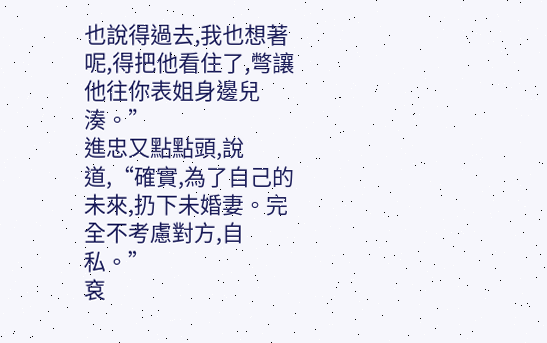也說得過去,我也想著呢,得把他看住了,彆讓他往你表姐身邊兒湊。”
進忠又點點頭,說道,“確實,為了自己的未來,扔下未婚妻。完全不考慮對方,自私。”
袞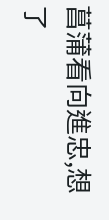菖蒲看向進忠,想了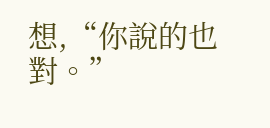想,“你說的也對。”